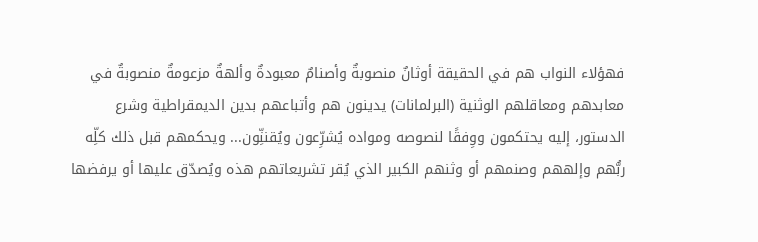فهؤلاء النواب هم في الحقيقة أوثانٌ منصوبةٌ وأصنامٌ معبودةٌ وألهةٌ مزعومةٌ منصوبةٌ في معابدهم ومعاقلهم الوثنية (البرلمانات) يدينون هم وأتباعهم بدين الديمقراطية وشرع الدستور، إليه يحتكمون ووِفقًا لنصوصه ومواده يُشرِّعون ويُقننِّون... ويحكمهم قبل ذلك كلِّه ربُّهم وإلههم وصنمهم أو وثنهم الكبير الذي يُقر تشريعاتهم هذه ويُصدّق عليها أو يرفضها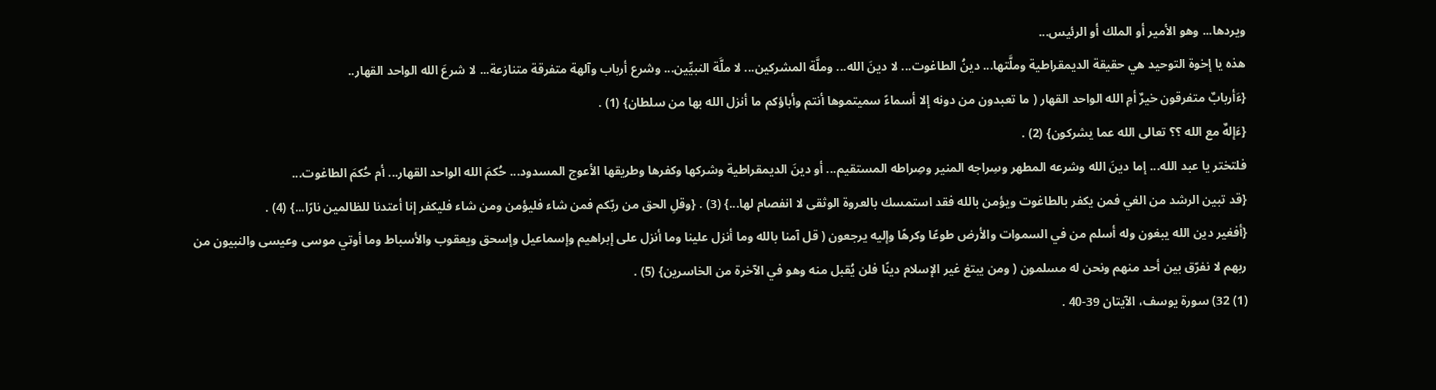ويردها... وهو الأمير أو الملك أو الرئيس...
هذه يا إخوة التوحيد هي حقيقة الديمقراطية وملَّتها... دينُ الطاغوت... لا دينَ الله... وملَّة المشركين... لا ملَّة النبيِّين... وشرع أرباب وآلهة متفرقة متنازعة... لا شرعَ الله الواحد القهار..
{ءَأربابٌ متفرقون خيرٌ أمِ الله الواحد القهار ( ما تعبدون من دونه إلا أسماءً سميتموها أنتم وأباؤكم ما أنزل الله بها من سلطان} (1) .
{ءَإلهٌ مع الله ؟؟ تعالى الله عما يشركون} (2) .
فلتختر يا عبد الله... إما دينَ الله وشرعه المطهر وسِراجه المنير وصِراطه المستقيم... أو دينَ الديمقراطية وشركها وكفرها وطريقها الأعوج المسدود... حُكمَ الله الواحد القهار... أم حُكمَ الطاغوت...
{قد تبين الرشد من الغي فمن يكفر بالطاغوت ويؤمن بالله فقد استمسك بالعروة الوثقى لا انفصام لها...} (3) . {وقلِ الحق من ربّكم فمن شاء فليؤمن ومن شاء فليكفر إنا أعتدنا للظالمين نارًا...} (4) .
{أفغير دين الله يبغون وله أسلم من في السموات والأرض طوعًا وكرهًا وإليه يرجعون ( قل آمنا بالله وما أنزل علينا وما أنزل على إبراهيم وإسماعيل وإسحق ويعقوب والأسباط وما أوتي موسى وعيسى والنبيون من ربهم لا نفرّق بين أحد منهم ونحن له مسلمون ( ومن يبتغ غير الإسلام دينًا فلن يُقبل منه وهو في الآخرة من الخاسرين} (5) .
(1) 32) سورة يوسف، الآيتان 39-40 .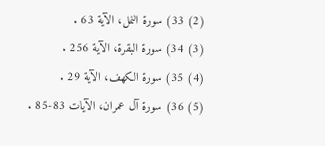(2) 33) سورة النمل، الآية 63 .
(3) 34) سورة البقرة، الآية 256 .
(4) 35) سورة الكهف، الآية 29 .
(5) 36) سورة آل عمران، الآيات 83-85 .